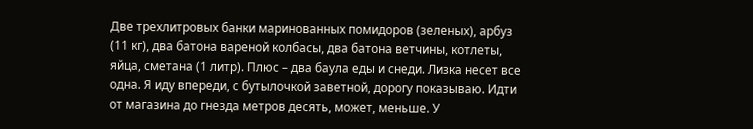Две трехлитровых банки маринованных помидоров (зеленых), арбуз (11 кг), два батона вареной колбасы, два батона ветчины, котлеты, яйца, сметана (1 литр). Плюс – два баула еды и снеди. Лизка несет все одна. Я иду впереди, с бутылочкой заветной, дорогу показываю. Идти от магазина до гнезда метров десять, может, меньше. У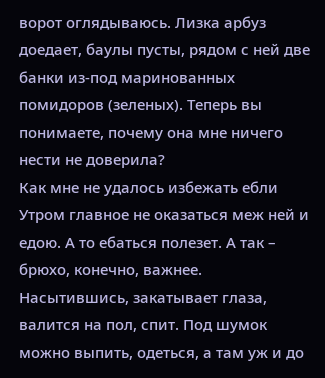ворот оглядываюсь. Лизка арбуз доедает, баулы пусты, рядом с ней две банки из-под маринованных помидоров (зеленых). Теперь вы понимаете, почему она мне ничего нести не доверила?
Как мне не удалось избежать ебли
Утром главное не оказаться меж ней и едою. А то ебаться полезет. А так – брюхо, конечно, важнее. Насытившись, закатывает глаза, валится на пол, спит. Под шумок можно выпить, одеться, а там уж и до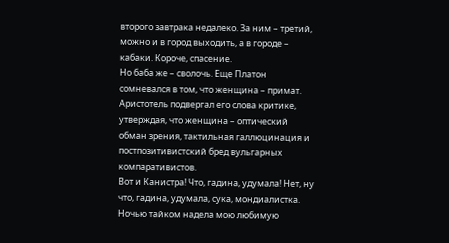второго завтрака недалеко. За ним – третий, можно и в город выходить, а в городе – кабаки. Короче, спасение.
Но баба же – сволочь. Еще Платон сомневался в том, что женщина – примат. Аристотель подвергал его слова критике, утверждая, что женщина – оптический обман зрения, тактильная галлюцинация и постпозитивистский бред вульгарных компаративистов.
Вот и Канистра! Что, гадина, удумала! Нет, ну что, гадина, удумала, сука, мондиалистка. Ночью тайком надела мою любимую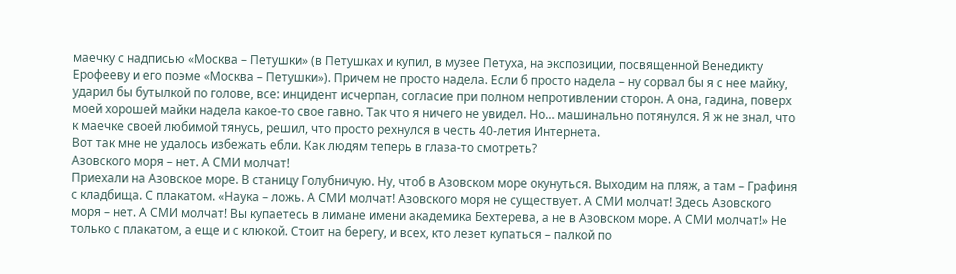маечку с надписью «Москва – Петушки» (в Петушках и купил, в музее Петуха, на экспозиции, посвященной Венедикту Ерофееву и его поэме «Москва – Петушки»). Причем не просто надела. Если б просто надела – ну сорвал бы я с нее майку, ударил бы бутылкой по голове, все: инцидент исчерпан, согласие при полном непротивлении сторон. А она, гадина, поверх моей хорошей майки надела какое-то свое гавно. Так что я ничего не увидел. Но… машинально потянулся. Я ж не знал, что к маечке своей любимой тянусь, решил, что просто рехнулся в честь 40-летия Интернета.
Вот так мне не удалось избежать ебли. Как людям теперь в глаза-то смотреть?
Азовского моря – нет. А СМИ молчат!
Приехали на Азовское море. В станицу Голубничую. Ну, чтоб в Азовском море окунуться. Выходим на пляж, а там – Графиня с кладбища. С плакатом. «Наука – ложь. А СМИ молчат! Азовского моря не существует. А СМИ молчат! Здесь Азовского моря – нет. А СМИ молчат! Вы купаетесь в лимане имени академика Бехтерева, а не в Азовском море. А СМИ молчат!» Не только с плакатом, а еще и с клюкой. Стоит на берегу, и всех, кто лезет купаться – палкой по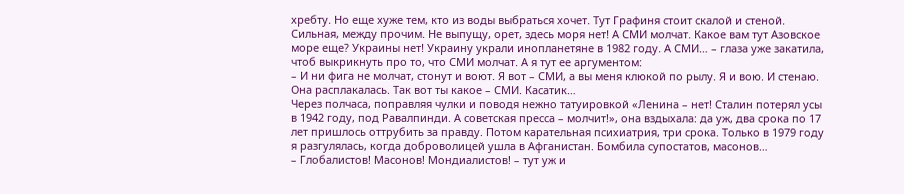хребту. Но еще хуже тем, кто из воды выбраться хочет. Тут Графиня стоит скалой и стеной. Сильная, между прочим. Не выпущу, орет, здесь моря нет! А СМИ молчат. Какое вам тут Азовское море еще? Украины нет! Украину украли инопланетяне в 1982 году. А СМИ… – глаза уже закатила, чтоб выкрикнуть про то, что СМИ молчат. А я тут ее аргументом:
– И ни фига не молчат, стонут и воют. Я вот – СМИ, а вы меня клюкой по рылу. Я и вою. И стенаю.
Она расплакалась. Так вот ты какое – СМИ. Касатик…
Через полчаса, поправляя чулки и поводя нежно татуировкой «Ленина – нет! Сталин потерял усы в 1942 году, под Равалпинди. А советская пресса – молчит!», она вздыхала: да уж, два срока по 17 лет пришлось оттрубить за правду. Потом карательная психиатрия, три срока. Только в 1979 году я разгулялась, когда доброволицей ушла в Афганистан. Бомбила супостатов, масонов…
– Глобалистов! Масонов! Мондиалистов! – тут уж и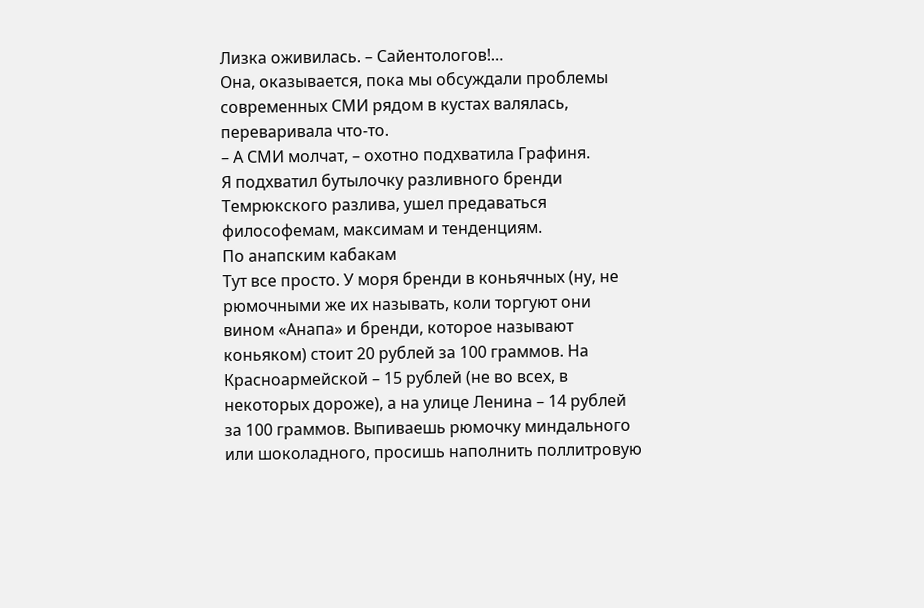Лизка оживилась. – Сайентологов!…
Она, оказывается, пока мы обсуждали проблемы современных СМИ рядом в кустах валялась, переваривала что-то.
– А СМИ молчат, – охотно подхватила Графиня.
Я подхватил бутылочку разливного бренди Темрюкского разлива, ушел предаваться философемам, максимам и тенденциям.
По анапским кабакам
Тут все просто. У моря бренди в коньячных (ну, не рюмочными же их называть, коли торгуют они вином «Анапа» и бренди, которое называют коньяком) стоит 20 рублей за 100 граммов. На Красноармейской – 15 рублей (не во всех, в некоторых дороже), а на улице Ленина – 14 рублей за 100 граммов. Выпиваешь рюмочку миндального или шоколадного, просишь наполнить поллитровую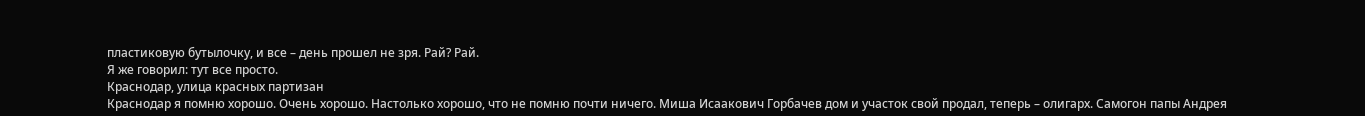пластиковую бутылочку, и все – день прошел не зря. Рай? Рай.
Я же говорил: тут все просто.
Краснодар, улица красных партизан
Краснодар я помню хорошо. Очень хорошо. Настолько хорошо, что не помню почти ничего. Миша Исаакович Горбачев дом и участок свой продал, теперь – олигарх. Самогон папы Андрея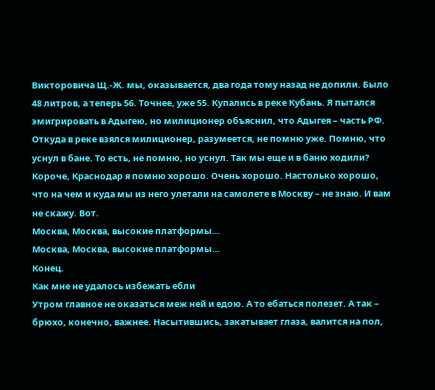Викторовича Щ.-Ж. мы, оказывается, два года тому назад не допили. Было 48 литров, а теперь 56. Точнее, уже 55. Купались в реке Кубань. Я пытался эмигрировать в Адыгею, но милиционер объяснил, что Адыгея – часть РФ. Откуда в реке взялся милиционер, разумеется, не помню уже. Помню, что уснул в бане. То есть, не помню, но уснул. Так мы еще и в баню ходили? Короче, Краснодар я помню хорошо. Очень хорошо. Настолько хорошо, что на чем и куда мы из него улетали на самолете в Москву – не знаю. И вам не скажу. Вот.
Москва, Москва, высокие платформы…
Москва, Москва, высокие платформы…
Конец.
Как мне не удалось избежать ебли
Утром главное не оказаться меж ней и едою. А то ебаться полезет. А так – брюхо, конечно, важнее. Насытившись, закатывает глаза, валится на пол,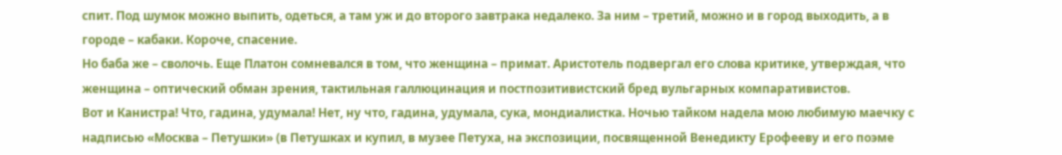спит. Под шумок можно выпить, одеться, а там уж и до второго завтрака недалеко. За ним – третий, можно и в город выходить, а в городе – кабаки. Короче, спасение.
Но баба же – сволочь. Еще Платон сомневался в том, что женщина – примат. Аристотель подвергал его слова критике, утверждая, что женщина – оптический обман зрения, тактильная галлюцинация и постпозитивистский бред вульгарных компаративистов.
Вот и Канистра! Что, гадина, удумала! Нет, ну что, гадина, удумала, сука, мондиалистка. Ночью тайком надела мою любимую маечку с надписью «Москва – Петушки» (в Петушках и купил, в музее Петуха, на экспозиции, посвященной Венедикту Ерофееву и его поэме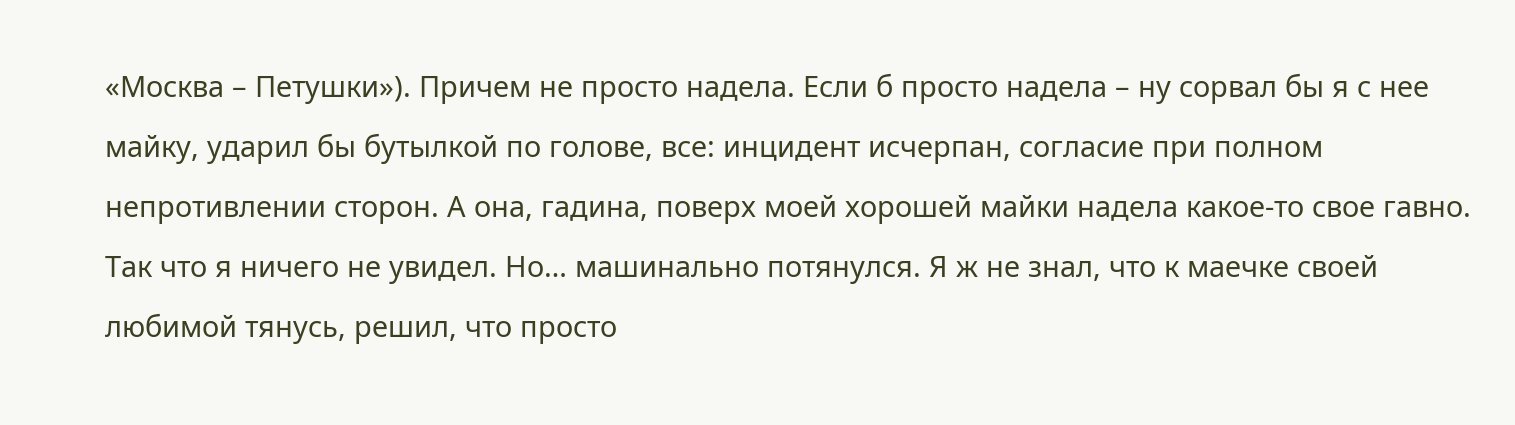«Москва – Петушки»). Причем не просто надела. Если б просто надела – ну сорвал бы я с нее майку, ударил бы бутылкой по голове, все: инцидент исчерпан, согласие при полном непротивлении сторон. А она, гадина, поверх моей хорошей майки надела какое-то свое гавно. Так что я ничего не увидел. Но… машинально потянулся. Я ж не знал, что к маечке своей любимой тянусь, решил, что просто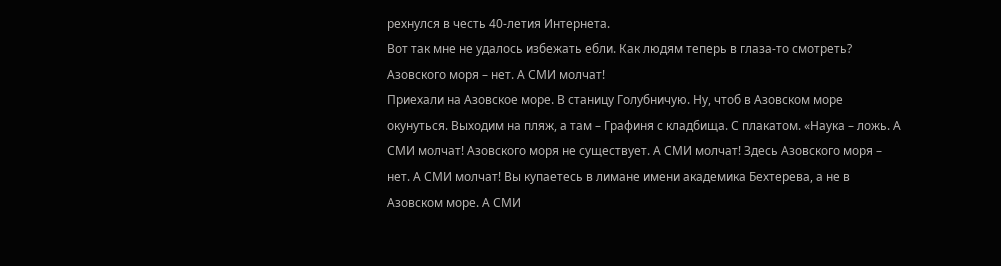рехнулся в честь 40-летия Интернета.
Вот так мне не удалось избежать ебли. Как людям теперь в глаза-то смотреть?
Азовского моря – нет. А СМИ молчат!
Приехали на Азовское море. В станицу Голубничую. Ну, чтоб в Азовском море окунуться. Выходим на пляж, а там – Графиня с кладбища. С плакатом. «Наука – ложь. А СМИ молчат! Азовского моря не существует. А СМИ молчат! Здесь Азовского моря – нет. А СМИ молчат! Вы купаетесь в лимане имени академика Бехтерева, а не в Азовском море. А СМИ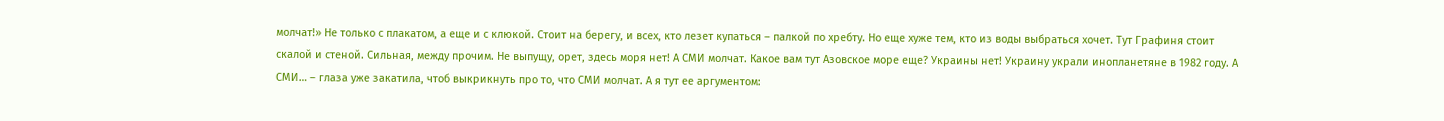молчат!» Не только с плакатом, а еще и с клюкой. Стоит на берегу, и всех, кто лезет купаться – палкой по хребту. Но еще хуже тем, кто из воды выбраться хочет. Тут Графиня стоит скалой и стеной. Сильная, между прочим. Не выпущу, орет, здесь моря нет! А СМИ молчат. Какое вам тут Азовское море еще? Украины нет! Украину украли инопланетяне в 1982 году. А СМИ… – глаза уже закатила, чтоб выкрикнуть про то, что СМИ молчат. А я тут ее аргументом: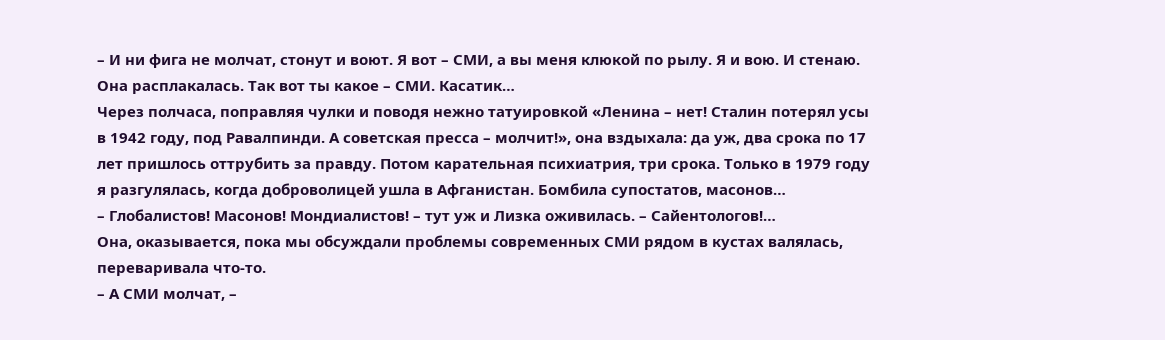– И ни фига не молчат, стонут и воют. Я вот – СМИ, а вы меня клюкой по рылу. Я и вою. И стенаю.
Она расплакалась. Так вот ты какое – СМИ. Касатик…
Через полчаса, поправляя чулки и поводя нежно татуировкой «Ленина – нет! Сталин потерял усы в 1942 году, под Равалпинди. А советская пресса – молчит!», она вздыхала: да уж, два срока по 17 лет пришлось оттрубить за правду. Потом карательная психиатрия, три срока. Только в 1979 году я разгулялась, когда доброволицей ушла в Афганистан. Бомбила супостатов, масонов…
– Глобалистов! Масонов! Мондиалистов! – тут уж и Лизка оживилась. – Сайентологов!…
Она, оказывается, пока мы обсуждали проблемы современных СМИ рядом в кустах валялась, переваривала что-то.
– А СМИ молчат, –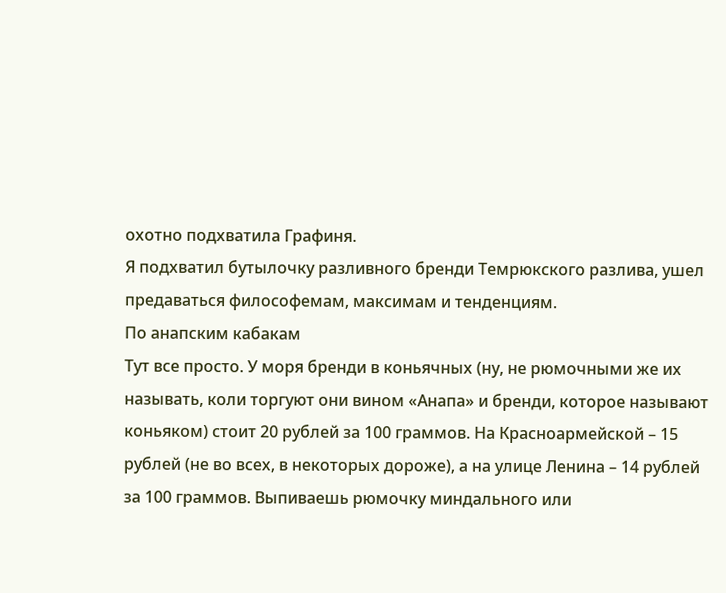охотно подхватила Графиня.
Я подхватил бутылочку разливного бренди Темрюкского разлива, ушел предаваться философемам, максимам и тенденциям.
По анапским кабакам
Тут все просто. У моря бренди в коньячных (ну, не рюмочными же их называть, коли торгуют они вином «Анапа» и бренди, которое называют коньяком) стоит 20 рублей за 100 граммов. На Красноармейской – 15 рублей (не во всех, в некоторых дороже), а на улице Ленина – 14 рублей за 100 граммов. Выпиваешь рюмочку миндального или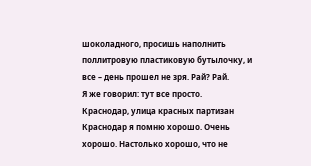шоколадного, просишь наполнить поллитровую пластиковую бутылочку, и все – день прошел не зря. Рай? Рай.
Я же говорил: тут все просто.
Краснодар, улица красных партизан
Краснодар я помню хорошо. Очень хорошо. Настолько хорошо, что не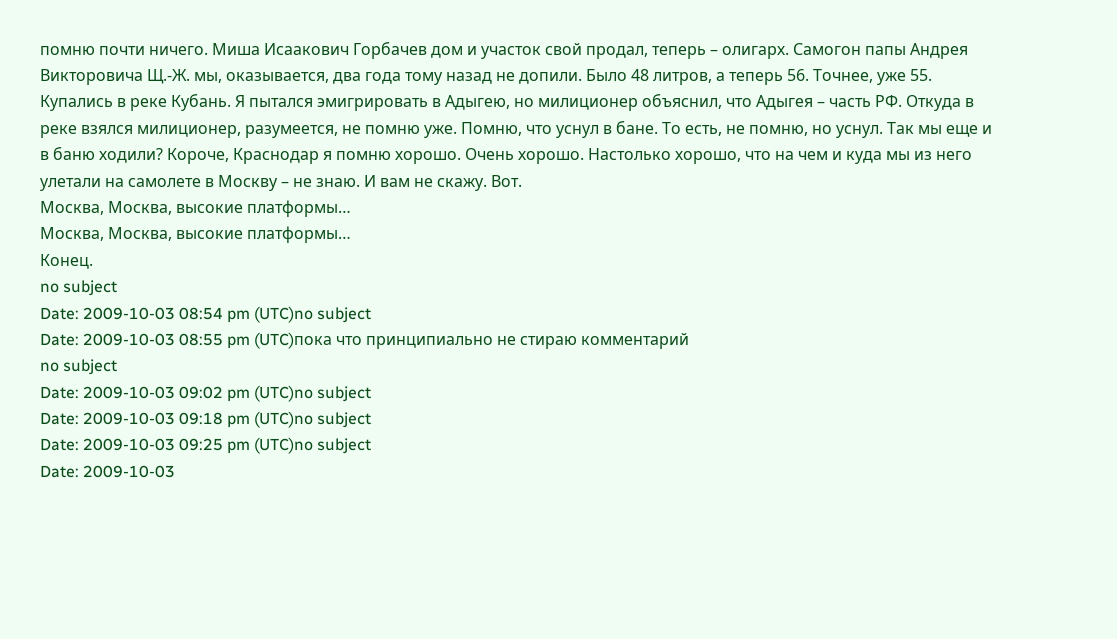помню почти ничего. Миша Исаакович Горбачев дом и участок свой продал, теперь – олигарх. Самогон папы Андрея Викторовича Щ.-Ж. мы, оказывается, два года тому назад не допили. Было 48 литров, а теперь 56. Точнее, уже 55. Купались в реке Кубань. Я пытался эмигрировать в Адыгею, но милиционер объяснил, что Адыгея – часть РФ. Откуда в реке взялся милиционер, разумеется, не помню уже. Помню, что уснул в бане. То есть, не помню, но уснул. Так мы еще и в баню ходили? Короче, Краснодар я помню хорошо. Очень хорошо. Настолько хорошо, что на чем и куда мы из него улетали на самолете в Москву – не знаю. И вам не скажу. Вот.
Москва, Москва, высокие платформы…
Москва, Москва, высокие платформы…
Конец.
no subject
Date: 2009-10-03 08:54 pm (UTC)no subject
Date: 2009-10-03 08:55 pm (UTC)пока что принципиально не стираю комментарий
no subject
Date: 2009-10-03 09:02 pm (UTC)no subject
Date: 2009-10-03 09:18 pm (UTC)no subject
Date: 2009-10-03 09:25 pm (UTC)no subject
Date: 2009-10-03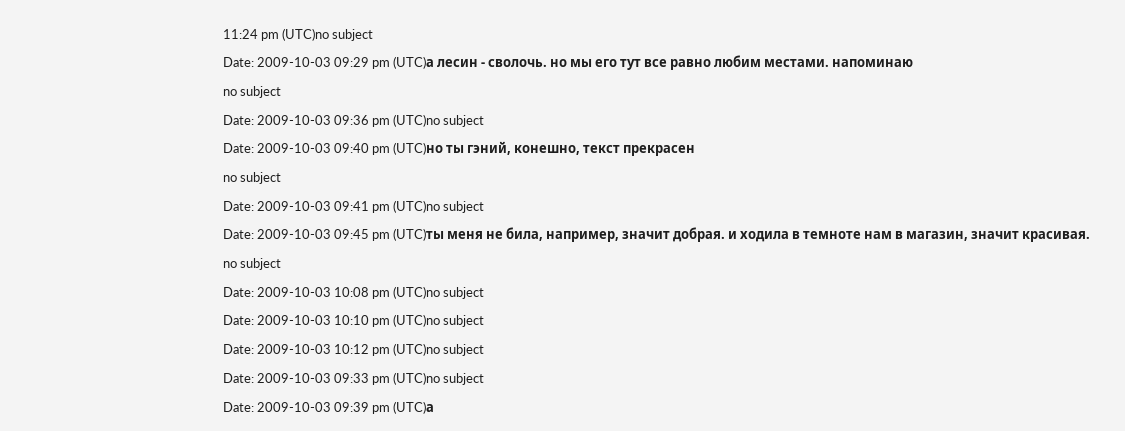11:24 pm (UTC)no subject
Date: 2009-10-03 09:29 pm (UTC)а лесин - сволочь. но мы его тут все равно любим местами. напоминаю
no subject
Date: 2009-10-03 09:36 pm (UTC)no subject
Date: 2009-10-03 09:40 pm (UTC)но ты гэний, конешно, текст прекрасен
no subject
Date: 2009-10-03 09:41 pm (UTC)no subject
Date: 2009-10-03 09:45 pm (UTC)ты меня не била, например, значит добрая. и ходила в темноте нам в магазин, значит красивая.
no subject
Date: 2009-10-03 10:08 pm (UTC)no subject
Date: 2009-10-03 10:10 pm (UTC)no subject
Date: 2009-10-03 10:12 pm (UTC)no subject
Date: 2009-10-03 09:33 pm (UTC)no subject
Date: 2009-10-03 09:39 pm (UTC)а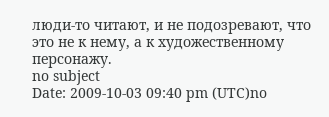люди-то читают, и не подозревают, что это не к нему, а к художественному персонажу.
no subject
Date: 2009-10-03 09:40 pm (UTC)no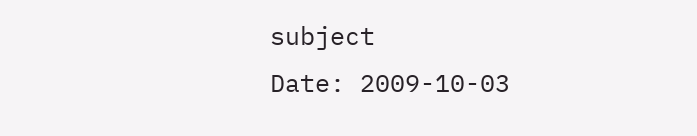subject
Date: 2009-10-03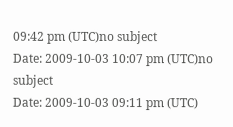09:42 pm (UTC)no subject
Date: 2009-10-03 10:07 pm (UTC)no subject
Date: 2009-10-03 09:11 pm (UTC)